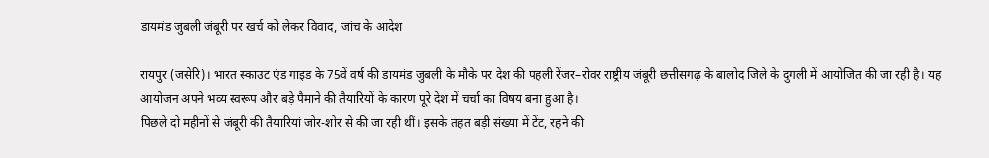डायमंड जुबली जंबूरी पर खर्च को लेकर विवाद, जांच के आदेश

रायपुर (जसेरि)। भारत स्काउट एंड गाइड के 75वें वर्ष की डायमंड जुबली के मौके पर देश की पहली रेंजर–रोवर राष्ट्रीय जंबूरी छत्तीसगढ़ के बालोद जिले के दुगली में आयोजित की जा रही है। यह आयोजन अपने भव्य स्वरूप और बड़े पैमाने की तैयारियों के कारण पूरे देश में चर्चा का विषय बना हुआ है।
पिछले दो महीनों से जंबूरी की तैयारियां जोर-शोर से की जा रही थीं। इसके तहत बड़ी संख्या में टेंट, रहने की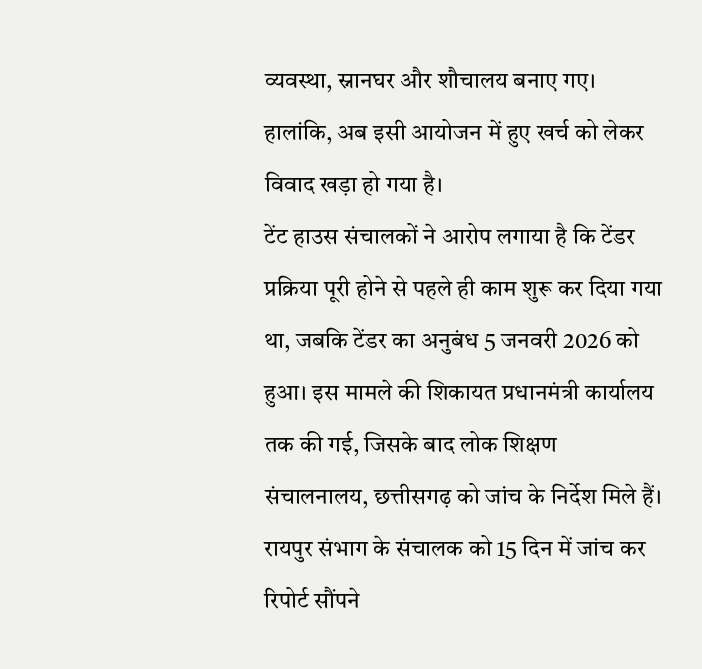व्यवस्था, स्नानघर और शौचालय बनाए गए। हालांकि, अब इसी आयोजन में हुए खर्च को लेकर विवाद खड़ा हो गया है।
टेंट हाउस संचालकों ने आरोप लगाया है कि टेंडर प्रक्रिया पूरी होने से पहले ही काम शुरू कर दिया गया था, जबकि टेंडर का अनुबंध 5 जनवरी 2026 को हुआ। इस मामले की शिकायत प्रधानमंत्री कार्यालय तक की गई, जिसके बाद लोक शिक्षण संचालनालय, छत्तीसगढ़ को जांच के निर्देश मिले हैं। रायपुर संभाग के संचालक को 15 दिन में जांच कर रिपोर्ट सौंपने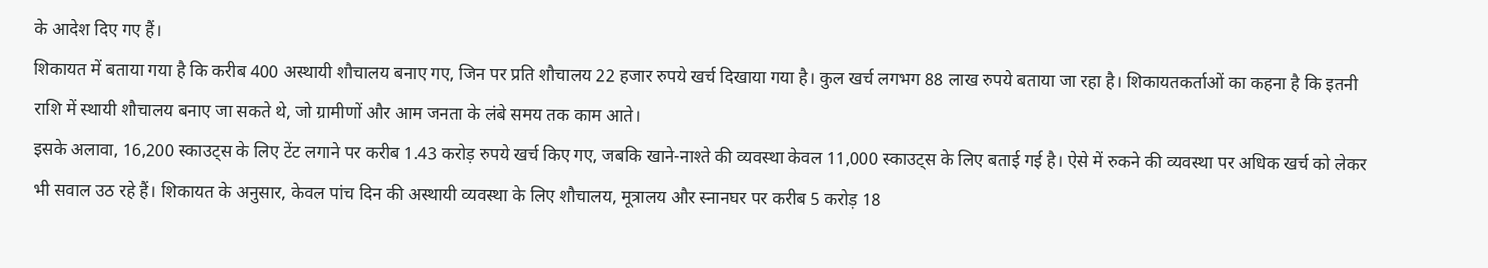के आदेश दिए गए हैं।
शिकायत में बताया गया है कि करीब 400 अस्थायी शौचालय बनाए गए, जिन पर प्रति शौचालय 22 हजार रुपये खर्च दिखाया गया है। कुल खर्च लगभग 88 लाख रुपये बताया जा रहा है। शिकायतकर्ताओं का कहना है कि इतनी राशि में स्थायी शौचालय बनाए जा सकते थे, जो ग्रामीणों और आम जनता के लंबे समय तक काम आते।
इसके अलावा, 16,200 स्काउट्स के लिए टेंट लगाने पर करीब 1.43 करोड़ रुपये खर्च किए गए, जबकि खाने-नाश्ते की व्यवस्था केवल 11,000 स्काउट्स के लिए बताई गई है। ऐसे में रुकने की व्यवस्था पर अधिक खर्च को लेकर भी सवाल उठ रहे हैं। शिकायत के अनुसार, केवल पांच दिन की अस्थायी व्यवस्था के लिए शौचालय, मूत्रालय और स्नानघर पर करीब 5 करोड़ 18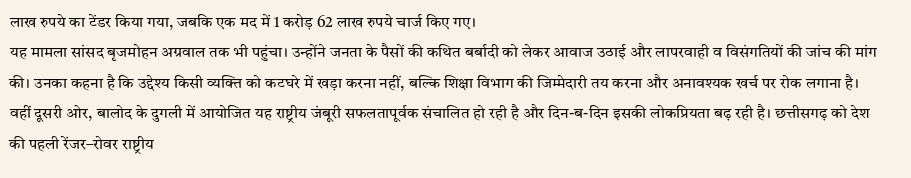लाख रुपये का टेंडर किया गया, जबकि एक मद में 1 करोड़ 62 लाख रुपये चार्ज किए गए।
यह मामला सांसद बृजमोहन अग्रवाल तक भी पहुंचा। उन्होंने जनता के पैसों की कथित बर्बादी को लेकर आवाज उठाई और लापरवाही व विसंगतियों की जांच की मांग की। उनका कहना है कि उद्देश्य किसी व्यक्ति को कटघरे में खड़ा करना नहीं, बल्कि शिक्षा विभाग की जिम्मेदारी तय करना और अनावश्यक खर्च पर रोक लगाना है।
वहीं दूसरी ओर, बालोद के दुगली में आयोजित यह राष्ट्रीय जंबूरी सफलतापूर्वक संचालित हो रही है और दिन-ब-दिन इसकी लोकप्रियता बढ़ रही है। छत्तीसगढ़ को देश की पहली रेंजर–रोवर राष्ट्रीय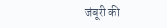जंबूरी की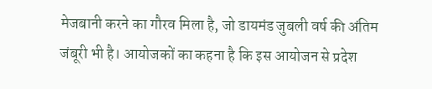मेजबानी करने का गौरव मिला है, जो डायमंड जुबली वर्ष की अंतिम जंबूरी भी है। आयोजकों का कहना है कि इस आयोजन से प्रदेश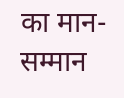का मान-सम्मान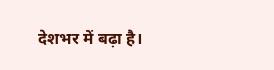देशभर में बढ़ा है।